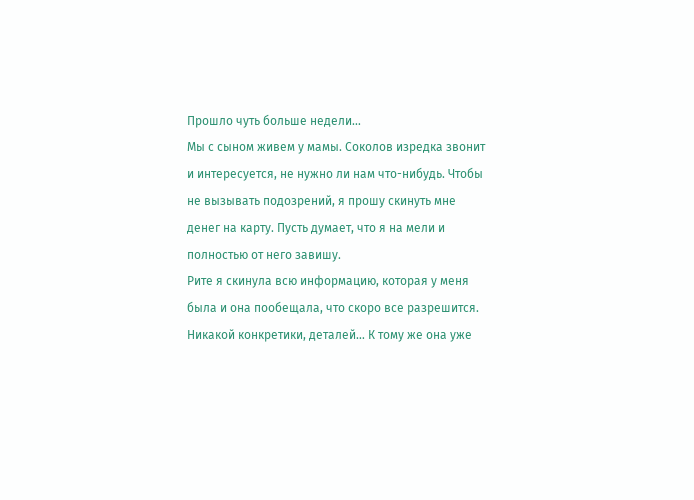Прошло чуть больше недели…
Мы с сыном живем у мамы. Соколов изредка звонит и интересуется, не нужно ли нам что-нибудь. Чтобы не вызывать подозрений, я прошу скинуть мне денег на карту. Пусть думает, что я на мели и полностью от него завишу.
Рите я скинула всю информацию, которая у меня была и она пообещала, что скоро все разрешится. Никакой конкретики, деталей… К тому же она уже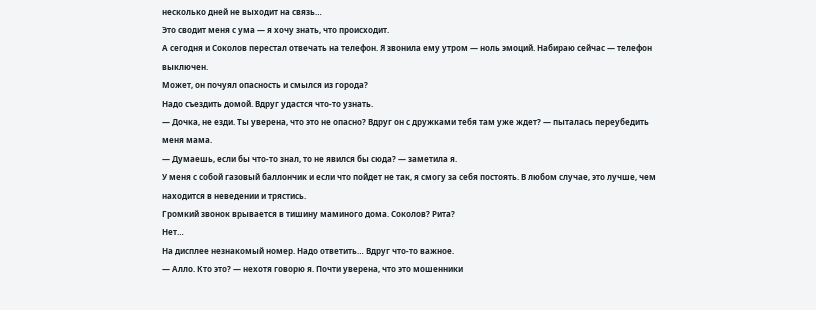несколько дней не выходит на связь…
Это сводит меня с ума — я хочу знать, что происходит.
А сегодня и Соколов перестал отвечать на телефон. Я звонила ему утром — ноль эмоций. Набираю сейчас — телефон выключен.
Может, он почуял опасность и смылся из города?
Надо съездить домой. Вдруг удастся что-то узнать.
— Дочка, не езди. Ты уверена, что это не опасно? Вдруг он с дружками тебя там уже ждет? — пыталась переубедить меня мама.
— Думаешь, если бы что-то знал, то не явился бы сюда? — заметила я.
У меня с собой газовый баллончик и если что пойдет не так, я смогу за себя постоять. В любом случае, это лучше, чем находится в неведении и трястись.
Громкий звонок врывается в тишину маминого дома. Соколов? Рита?
Нет…
На дисплее незнакомый номер. Надо ответить… Вдруг что-то важное.
— Алло. Кто это? — нехотя говорю я. Почти уверена, что это мошенники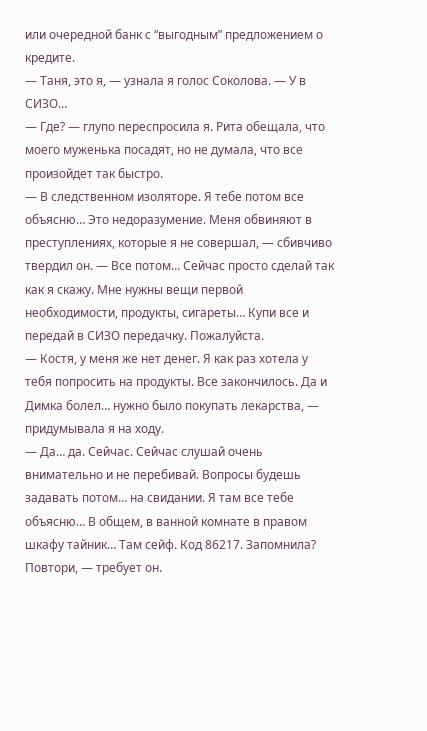или очередной банк с “выгодным” предложением о кредите.
— Таня, это я, — узнала я голос Соколова. — У в СИЗО…
— Где? — глупо переспросила я. Рита обещала, что моего муженька посадят, но не думала, что все произойдет так быстро.
— В следственном изоляторе. Я тебе потом все объясню… Это недоразумение. Меня обвиняют в преступлениях, которые я не совершал, — сбивчиво твердил он. — Все потом… Сейчас просто сделай так как я скажу. Мне нужны вещи первой необходимости, продукты, сигареты… Купи все и передай в СИЗО передачку. Пожалуйста.
— Костя, у меня же нет денег. Я как раз хотела у тебя попросить на продукты. Все закончилось. Да и Димка болел… нужно было покупать лекарства, — придумывала я на ходу.
— Да… да. Сейчас. Сейчас слушай очень внимательно и не перебивай. Вопросы будешь задавать потом… на свидании. Я там все тебе объясню… В общем, в ванной комнате в правом шкафу тайник… Там сейф. Код 86217. Запомнила? Повтори, — требует он.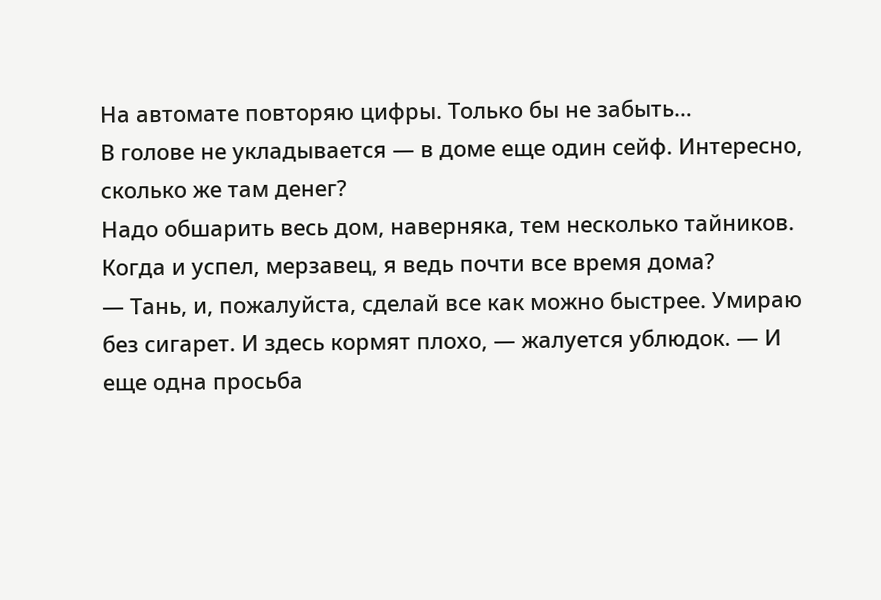На автомате повторяю цифры. Только бы не забыть…
В голове не укладывается — в доме еще один сейф. Интересно, сколько же там денег?
Надо обшарить весь дом, наверняка, тем несколько тайников. Когда и успел, мерзавец, я ведь почти все время дома?
— Тань, и, пожалуйста, сделай все как можно быстрее. Умираю без сигарет. И здесь кормят плохо, — жалуется ублюдок. — И еще одна просьба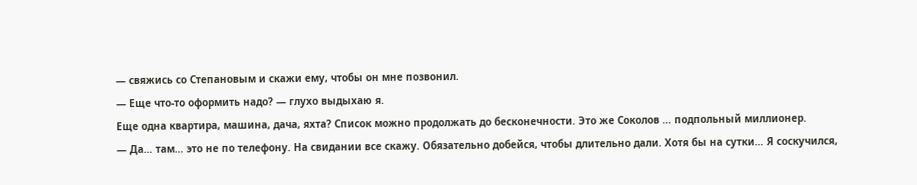— свяжись со Степановым и скажи ему, чтобы он мне позвонил.
— Еще что-то оформить надо? — глухо выдыхаю я.
Еще одна квартира, машина, дача, яхта? Список можно продолжать до бесконечности. Это же Соколов … подпольный миллионер.
— Да… там… это не по телефону. На свидании все скажу. Обязательно добейся, чтобы длительно дали. Хотя бы на сутки… Я соскучился,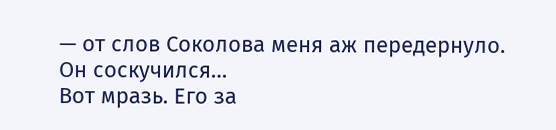— от слов Соколова меня аж передернуло.
Он соскучился…
Вот мразь. Его за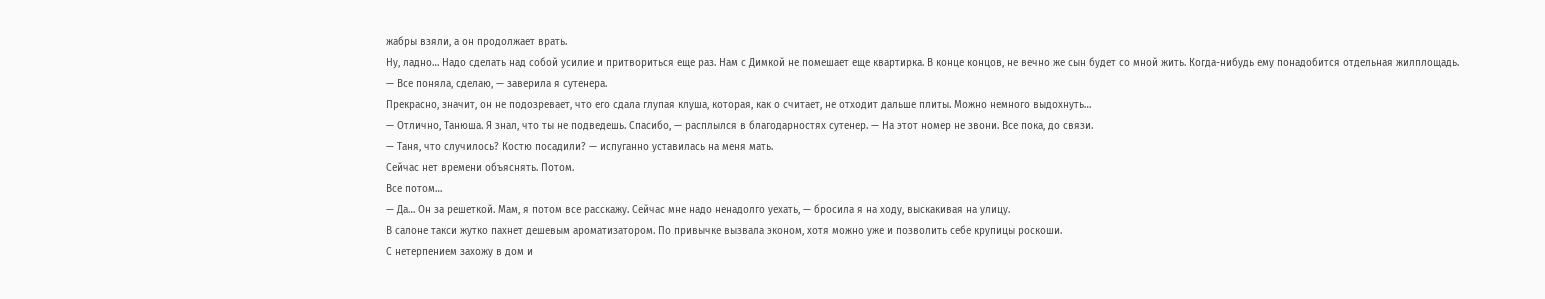жабры взяли, а он продолжает врать.
Ну, ладно… Надо сделать над собой усилие и притвориться еще раз. Нам с Димкой не помешает еще квартирка. В конце концов, не вечно же сын будет со мной жить. Когда-нибудь ему понадобится отдельная жилплощадь.
— Все поняла, сделаю, — заверила я сутенера.
Прекрасно, значит, он не подозревает, что его сдала глупая клуша, которая, как о считает, не отходит дальше плиты. Можно немного выдохнуть…
— Отлично, Танюша. Я знал, что ты не подведешь. Спасибо, — расплылся в благодарностях сутенер. — На этот номер не звони. Все пока, до связи.
— Таня, что случилось? Костю посадили? — испуганно уставилась на меня мать.
Сейчас нет времени объяснять. Потом.
Все потом…
— Да… Он за решеткой. Мам, я потом все расскажу. Сейчас мне надо ненадолго уехать, — бросила я на ходу, выскакивая на улицу.
В салоне такси жутко пахнет дешевым ароматизатором. По привычке вызвала эконом, хотя можно уже и позволить себе крупицы роскоши.
С нетерпением захожу в дом и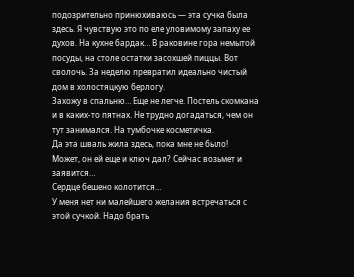подозрительно принюхиваюсь — эта сучка была здесь. Я чувствую это по еле уловимому запаху ее духов. На кухне бардак… В раковине гора немытой посуды, на столе остатки засохшей пиццы. Вот сволочь. За неделю превратил идеально чистый дом в холостяцкую берлогу.
Захожу в спальню… Еще не легче. Постель скомкана и в каких-то пятнах. Не трудно догадаться, чем он тут занимался. На тумбочке косметичка.
Да эта шваль жила здесь, пока мне не было!
Может, он ей еще и ключ дал? Сейчас возьмет и заявится…
Сердце бешено колотится…
У меня нет ни малейшего желания встречаться с этой сучкой. Надо брать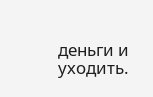деньги и уходить.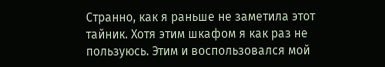Странно, как я раньше не заметила этот тайник. Хотя этим шкафом я как раз не пользуюсь. Этим и воспользовался мой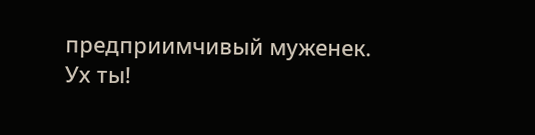предприимчивый муженек.
Ух ты!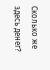Сколько же здесь денег?